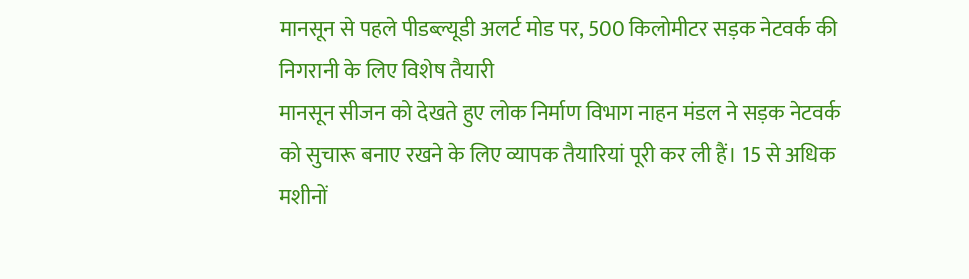मानसून से पहले पीडब्ल्यूडी अलर्ट मोड पर, 500 किलोमीटर सड़क नेटवर्क की निगरानी के लिए विशेष तैयारी
मानसून सीजन को देखते हुए लोक निर्माण विभाग नाहन मंडल ने सड़क नेटवर्क को सुचारू बनाए रखने के लिए व्यापक तैयारियां पूरी कर ली हैं। 15 से अधिक मशीनों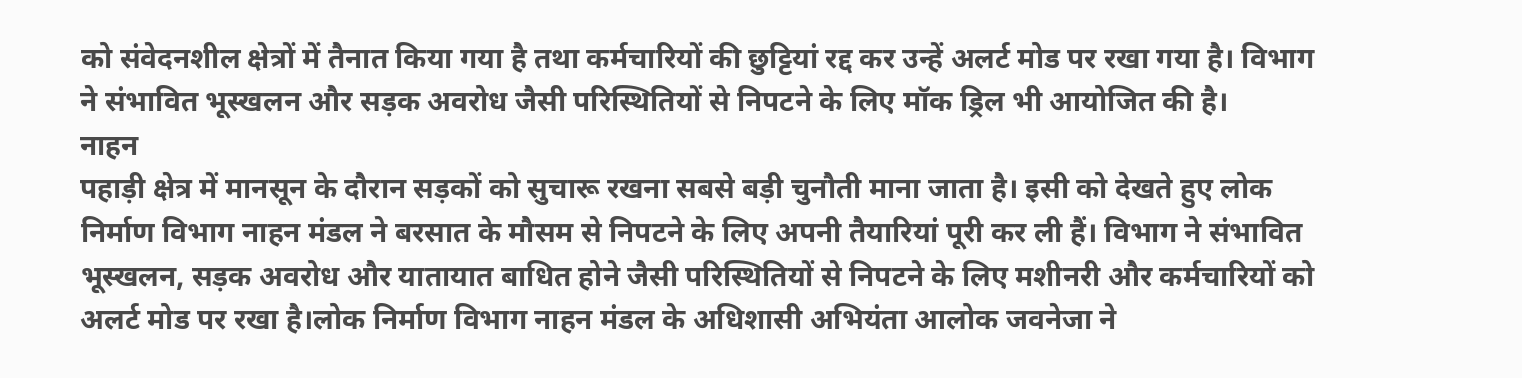को संवेदनशील क्षेत्रों में तैनात किया गया है तथा कर्मचारियों की छुट्टियां रद्द कर उन्हें अलर्ट मोड पर रखा गया है। विभाग ने संभावित भूस्खलन और सड़क अवरोध जैसी परिस्थितियों से निपटने के लिए मॉक ड्रिल भी आयोजित की है।
नाहन
पहाड़ी क्षेत्र में मानसून के दौरान सड़कों को सुचारू रखना सबसे बड़ी चुनौती माना जाता है। इसी को देखते हुए लोक निर्माण विभाग नाहन मंडल ने बरसात के मौसम से निपटने के लिए अपनी तैयारियां पूरी कर ली हैं। विभाग ने संभावित भूस्खलन, सड़क अवरोध और यातायात बाधित होने जैसी परिस्थितियों से निपटने के लिए मशीनरी और कर्मचारियों को अलर्ट मोड पर रखा है।लोक निर्माण विभाग नाहन मंडल के अधिशासी अभियंता आलोक जवनेजा ने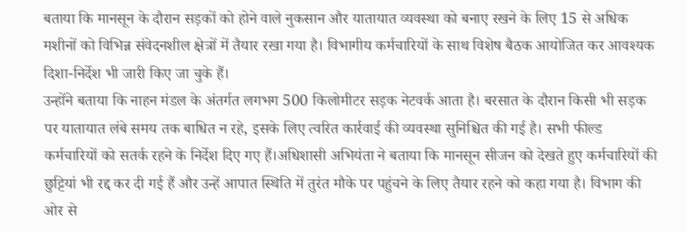बताया कि मानसून के दौरान सड़कों को होने वाले नुकसान और यातायात व्यवस्था को बनाए रखने के लिए 15 से अधिक मशीनों को विभिन्न संवेदनशील क्षेत्रों में तैयार रखा गया है। विभागीय कर्मचारियों के साथ विशेष बैठक आयोजित कर आवश्यक दिशा-निर्देश भी जारी किए जा चुके हैं।
उन्होंने बताया कि नाहन मंडल के अंतर्गत लगभग 500 किलोमीटर सड़क नेटवर्क आता है। बरसात के दौरान किसी भी सड़क पर यातायात लंबे समय तक बाधित न रहे, इसके लिए त्वरित कार्रवाई की व्यवस्था सुनिश्चित की गई है। सभी फील्ड कर्मचारियों को सतर्क रहने के निर्देश दिए गए हैं।अधिशासी अभियंता ने बताया कि मानसून सीजन को देखते हुए कर्मचारियों की छुट्टियां भी रद्द कर दी गई हैं और उन्हें आपात स्थिति में तुरंत मौके पर पहुंचने के लिए तैयार रहने को कहा गया है। विभाग की ओर से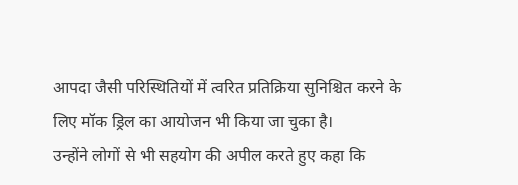आपदा जैसी परिस्थितियों में त्वरित प्रतिक्रिया सुनिश्चित करने के लिए मॉक ड्रिल का आयोजन भी किया जा चुका है।
उन्होंने लोगों से भी सहयोग की अपील करते हुए कहा कि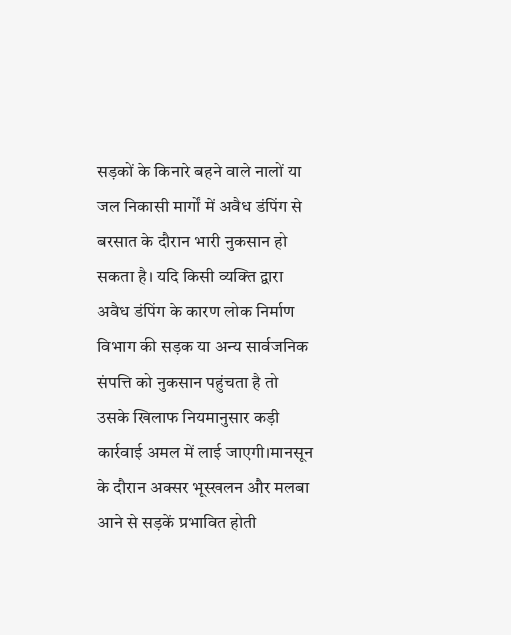सड़कों के किनारे बहने वाले नालों या जल निकासी मार्गों में अवैध डंपिंग से बरसात के दौरान भारी नुकसान हो सकता है। यदि किसी व्यक्ति द्वारा अवैध डंपिंग के कारण लोक निर्माण विभाग की सड़क या अन्य सार्वजनिक संपत्ति को नुकसान पहुंचता है तो उसके खिलाफ नियमानुसार कड़ी कार्रवाई अमल में लाई जाएगी।मानसून के दौरान अक्सर भूस्खलन और मलबा आने से सड़कें प्रभावित होती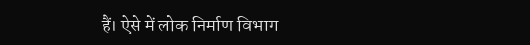हैं। ऐसे में लोक निर्माण विभाग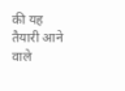की यह तैयारी आने वाले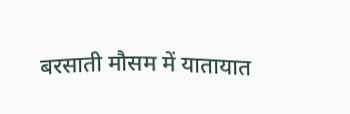बरसाती मौसम में यातायात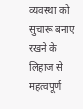व्यवस्था को सुचारू बनाए रखने के लिहाज से महत्वपूर्ण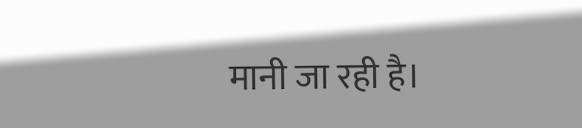मानी जा रही है।